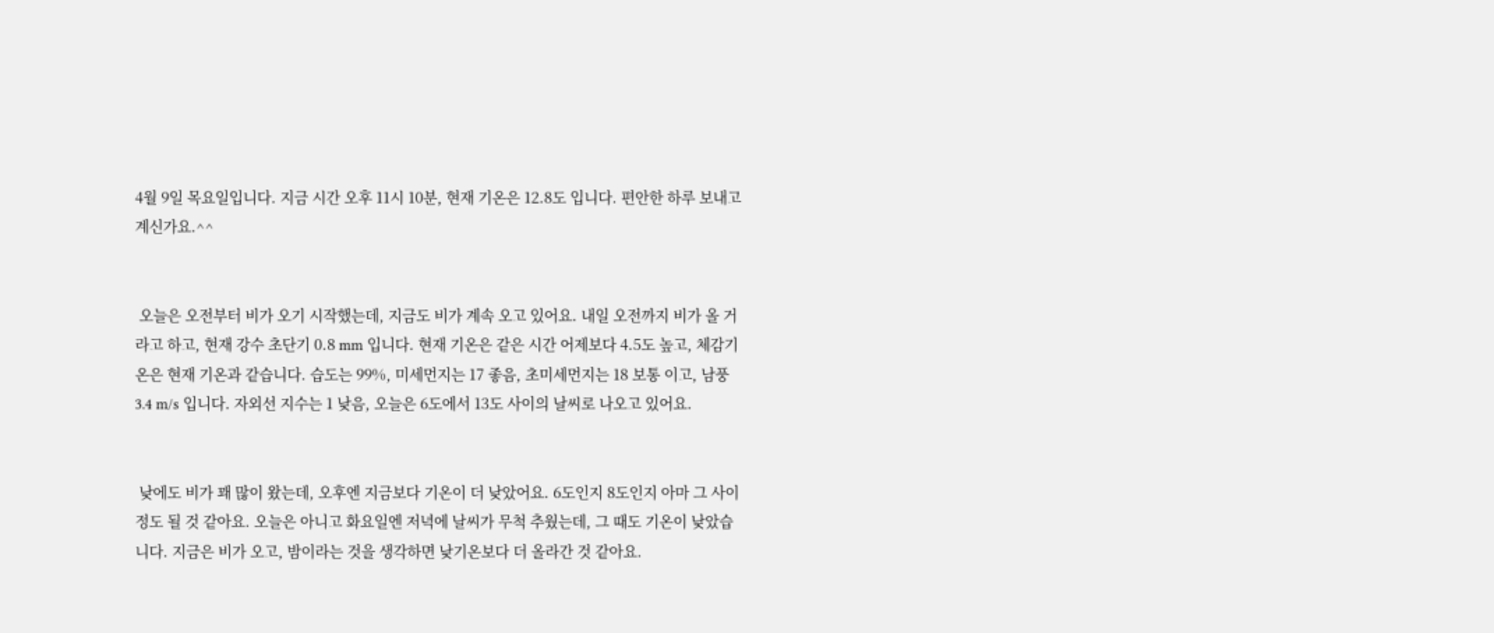4월 9일 목요일입니다. 지금 시간 오후 11시 10분, 현재 기온은 12.8도 입니다. 편안한 하루 보내고 계신가요.^^


 오늘은 오전부터 비가 오기 시작했는데, 지금도 비가 계속 오고 있어요. 내일 오전까지 비가 올 거라고 하고, 현재 강수 초단기 0.8 mm 입니다. 현재 기온은 같은 시간 어제보다 4.5도 높고, 체감기온은 현재 기온과 같습니다. 습도는 99%, 미세먼지는 17 좋음, 초미세먼지는 18 보통 이고, 남풍 3.4 m/s 입니다. 자외선 지수는 1 낮음, 오늘은 6도에서 13도 사이의 날씨로 나오고 있어요.


 낮에도 비가 꽤 많이 왔는데, 오후엔 지금보다 기온이 더 낮았어요. 6도인지 8도인지 아마 그 사이 정도 될 것 같아요. 오늘은 아니고 화요일엔 저녁에 날씨가 무척 추웠는데, 그 때도 기온이 낮았습니다. 지금은 비가 오고, 밤이라는 것을 생각하면 낮기온보다 더 올라간 것 같아요.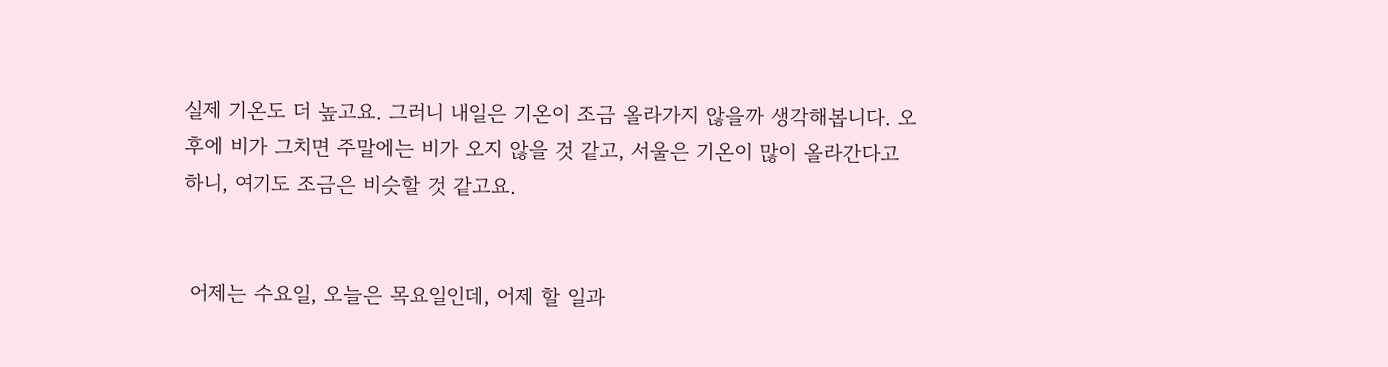실제 기온도 더 높고요. 그러니 내일은 기온이 조금 올라가지 않을까 생각해봅니다. 오후에 비가 그치면 주말에는 비가 오지 않을 것 같고, 서울은 기온이 많이 올라간다고 하니, 여기도 조금은 비슷할 것 같고요.


 어제는 수요일, 오늘은 목요일인데, 어제 할 일과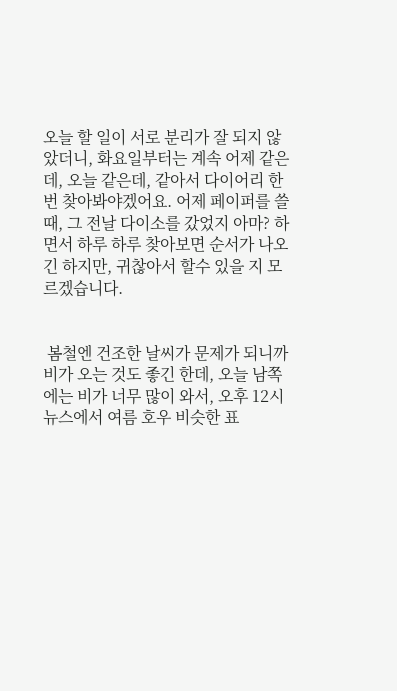오늘 할 일이 서로 분리가 잘 되지 않았더니, 화요일부터는 계속 어제 같은데, 오늘 같은데, 같아서 다이어리 한번 찾아봐야겠어요. 어제 페이퍼를 쓸 때, 그 전날 다이소를 갔었지 아마? 하면서 하루 하루 찾아보면 순서가 나오긴 하지만, 귀찮아서 할수 있을 지 모르겠습니다.


 봄철엔 건조한 날씨가 문제가 되니까 비가 오는 것도 좋긴 한데, 오늘 남쪽에는 비가 너무 많이 와서, 오후 12시 뉴스에서 여름 호우 비슷한 표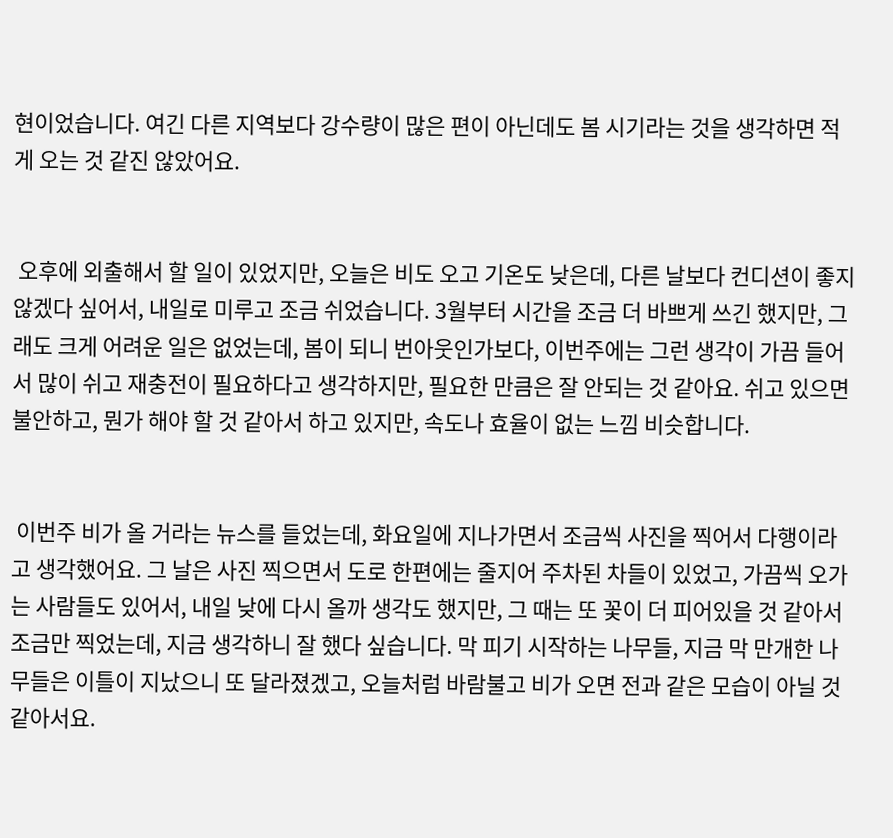현이었습니다. 여긴 다른 지역보다 강수량이 많은 편이 아닌데도 봄 시기라는 것을 생각하면 적게 오는 것 같진 않았어요.


 오후에 외출해서 할 일이 있었지만, 오늘은 비도 오고 기온도 낮은데, 다른 날보다 컨디션이 좋지 않겠다 싶어서, 내일로 미루고 조금 쉬었습니다. 3월부터 시간을 조금 더 바쁘게 쓰긴 했지만, 그래도 크게 어려운 일은 없었는데, 봄이 되니 번아웃인가보다, 이번주에는 그런 생각이 가끔 들어서 많이 쉬고 재충전이 필요하다고 생각하지만, 필요한 만큼은 잘 안되는 것 같아요. 쉬고 있으면 불안하고, 뭔가 해야 할 것 같아서 하고 있지만, 속도나 효율이 없는 느낌 비슷합니다.


 이번주 비가 올 거라는 뉴스를 들었는데, 화요일에 지나가면서 조금씩 사진을 찍어서 다행이라고 생각했어요. 그 날은 사진 찍으면서 도로 한편에는 줄지어 주차된 차들이 있었고, 가끔씩 오가는 사람들도 있어서, 내일 낮에 다시 올까 생각도 했지만, 그 때는 또 꽃이 더 피어있을 것 같아서 조금만 찍었는데, 지금 생각하니 잘 했다 싶습니다. 막 피기 시작하는 나무들, 지금 막 만개한 나무들은 이틀이 지났으니 또 달라졌겠고, 오늘처럼 바람불고 비가 오면 전과 같은 모습이 아닐 것 같아서요.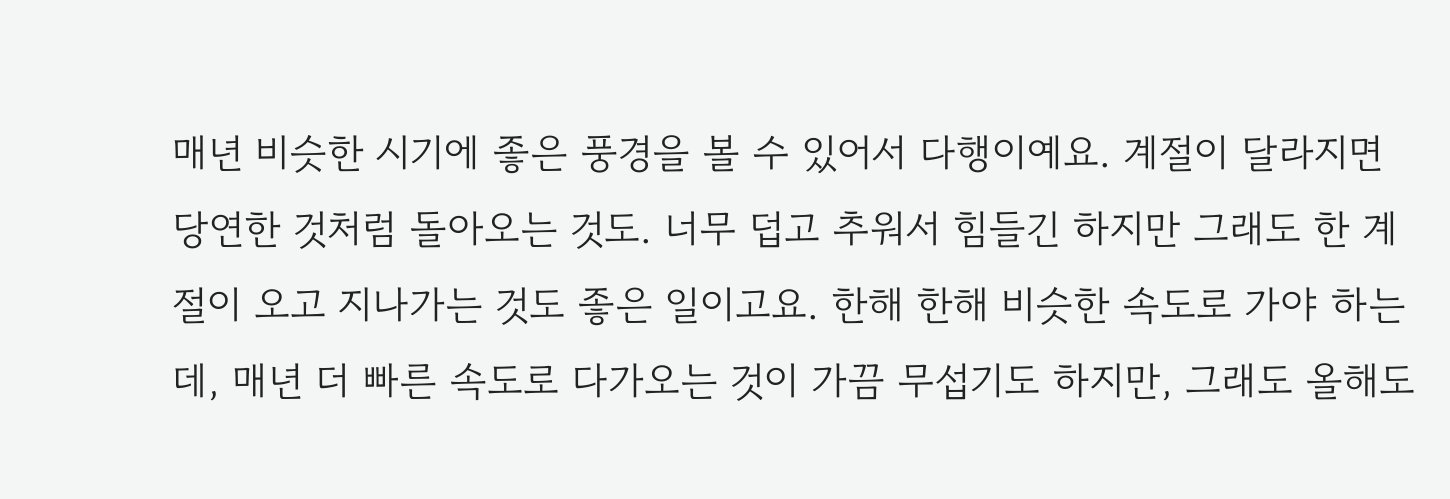매년 비슷한 시기에 좋은 풍경을 볼 수 있어서 다행이예요. 계절이 달라지면 당연한 것처럼 돌아오는 것도. 너무 덥고 추워서 힘들긴 하지만 그래도 한 계절이 오고 지나가는 것도 좋은 일이고요. 한해 한해 비슷한 속도로 가야 하는데, 매년 더 빠른 속도로 다가오는 것이 가끔 무섭기도 하지만, 그래도 올해도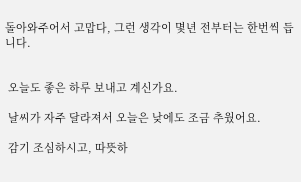돌아와주어서 고맙다, 그런 생각이 몇년 전부터는 한번씩 듭니다.


 오늘도 좋은 하루 보내고 계신가요.

 날씨가 자주 달라져서 오늘은 낮에도 조금 추웠어요.

 감기 조심하시고, 따뜻하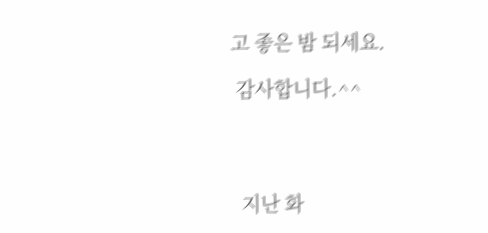고 좋은 밤 되세요.

 감사합니다.^^




  지난 화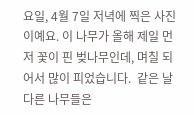요일, 4월 7일 저녁에 찍은 사진이예요. 이 나무가 올해 제일 먼저 꽃이 핀 벚나무인데, 며칠 되어서 많이 피었습니다.  같은 날 다른 나무들은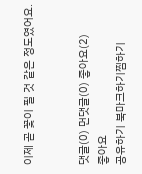이제 곧 꽃이 필 것 같은 정도였어요.


댓글(0) 먼댓글(0) 좋아요(2)
좋아요
공유하기 북마크하기찜하기